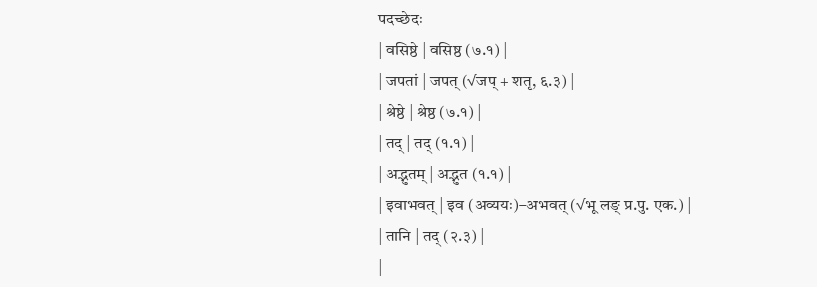पदच्छेदः
| वसिष्ठे | वसिष्ठ (७.१) |
| जपतां | जपत् (√जप् + शतृ, ६.३) |
| श्रेष्ठे | श्रेष्ठ (७.१) |
| तद् | तद् (१.१) |
| अद्भुतम् | अद्भुत (१.१) |
| इवाभवत् | इव (अव्ययः)–अभवत् (√भू लङ् प्र.पु. एक.) |
| तानि | तद् (२.३) |
|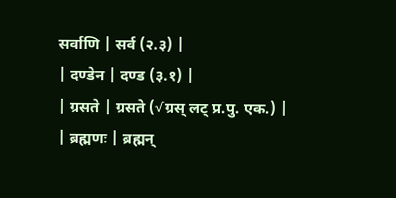सर्वाणि | सर्व (२.३) |
| दण्डेन | दण्ड (३.१) |
| ग्रसते | ग्रसते (√ग्रस् लट् प्र.पु. एक.) |
| ब्रह्मणः | ब्रह्मन्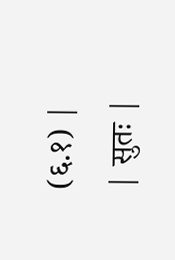(६.१) |
| सुतः |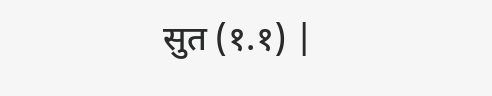सुत (१.१) |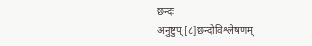छन्दः
अनुष्टुप् [८]छन्दोविश्लेषणम्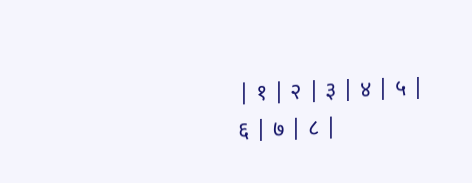| १ | २ | ३ | ४ | ५ | ६ | ७ | ८ |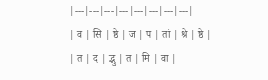|---|---|---|---|---|---|---|---|
| व | सि | ष्ठे | ज | प | तां | श्रे | ष्ठे |
| त | द | द्भु | त | मि | वा |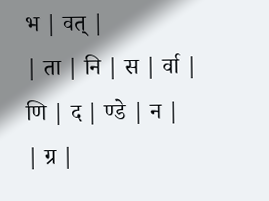भ | वत् |
| ता | नि | स | र्वा | णि | द | ण्डे | न |
| ग्र |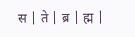स | ते | ब्र | ह्म |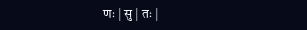णः | सु | तः |